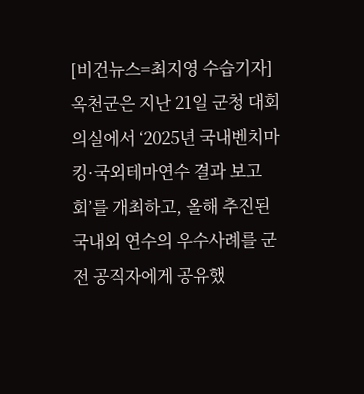[비건뉴스=최지영 수습기자] 옥천군은 지난 21일 군청 대회의실에서 ‘2025년 국내벤치마킹·국외테마연수 결과 보고회’를 개최하고, 올해 추진된 국내외 연수의 우수사례를 군 전 공직자에게 공유했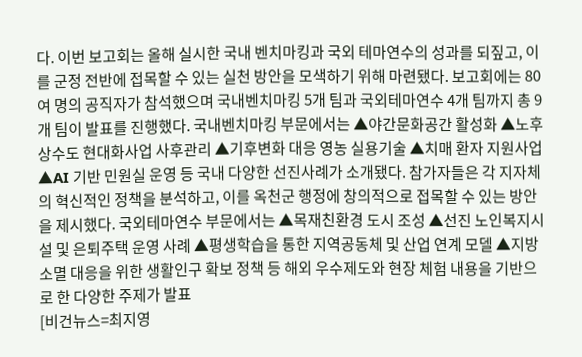다. 이번 보고회는 올해 실시한 국내 벤치마킹과 국외 테마연수의 성과를 되짚고, 이를 군정 전반에 접목할 수 있는 실천 방안을 모색하기 위해 마련됐다. 보고회에는 80여 명의 공직자가 참석했으며 국내벤치마킹 5개 팀과 국외테마연수 4개 팀까지 총 9개 팀이 발표를 진행했다. 국내벤치마킹 부문에서는 ▲야간문화공간 활성화 ▲노후 상수도 현대화사업 사후관리 ▲기후변화 대응 영농 실용기술 ▲치매 환자 지원사업 ▲AI 기반 민원실 운영 등 국내 다양한 선진사례가 소개됐다. 참가자들은 각 지자체의 혁신적인 정책을 분석하고, 이를 옥천군 행정에 창의적으로 접목할 수 있는 방안을 제시했다. 국외테마연수 부문에서는 ▲목재친환경 도시 조성 ▲선진 노인복지시설 및 은퇴주택 운영 사례 ▲평생학습을 통한 지역공동체 및 산업 연계 모델 ▲지방소멸 대응을 위한 생활인구 확보 정책 등 해외 우수제도와 현장 체험 내용을 기반으로 한 다양한 주제가 발표
[비건뉴스=최지영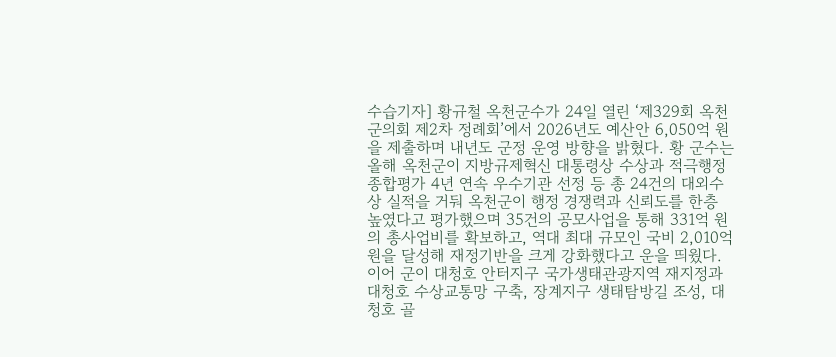수습기자] 황규철 옥천군수가 24일 열린 ‘제329회 옥천군의회 제2차 정례회’에서 2026년도 예산안 6,050억 원을 제출하며 내년도 군정 운영 방향을 밝혔다. 황 군수는 올해 옥천군이 지방규제혁신 대통령상 수상과 적극행정 종합평가 4년 연속 우수기관 선정 등 총 24건의 대외수상 실적을 거둬 옥천군이 행정 경쟁력과 신뢰도를 한층 높였다고 평가했으며 35건의 공모사업을 통해 331억 원의 총사업비를 확보하고, 역대 최대 규모인 국비 2,010억 원을 달성해 재정기반을 크게 강화했다고 운을 띄웠다. 이어 군이 대청호 안터지구 국가생태관광지역 재지정과 대청호 수상교통망 구축, 장계지구 생태탐방길 조성, 대청호 골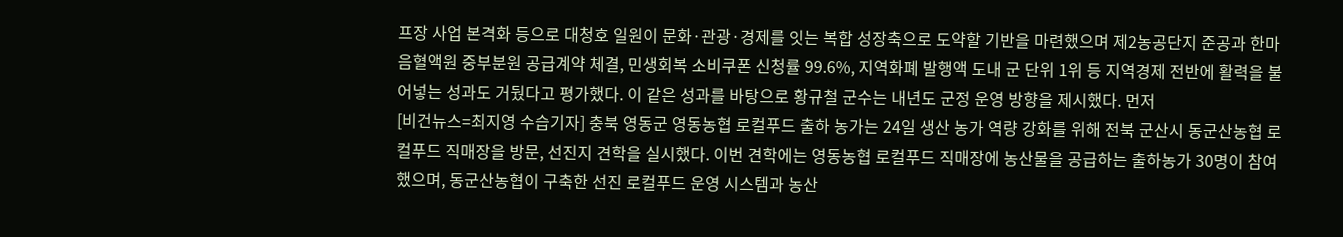프장 사업 본격화 등으로 대청호 일원이 문화·관광·경제를 잇는 복합 성장축으로 도약할 기반을 마련했으며 제2농공단지 준공과 한마음혈액원 중부분원 공급계약 체결, 민생회복 소비쿠폰 신청률 99.6%, 지역화폐 발행액 도내 군 단위 1위 등 지역경제 전반에 활력을 불어넣는 성과도 거뒀다고 평가했다. 이 같은 성과를 바탕으로 황규철 군수는 내년도 군정 운영 방향을 제시했다. 먼저
[비건뉴스=최지영 수습기자] 충북 영동군 영동농협 로컬푸드 출하 농가는 24일 생산 농가 역량 강화를 위해 전북 군산시 동군산농협 로컬푸드 직매장을 방문, 선진지 견학을 실시했다. 이번 견학에는 영동농협 로컬푸드 직매장에 농산물을 공급하는 출하농가 30명이 참여했으며, 동군산농협이 구축한 선진 로컬푸드 운영 시스템과 농산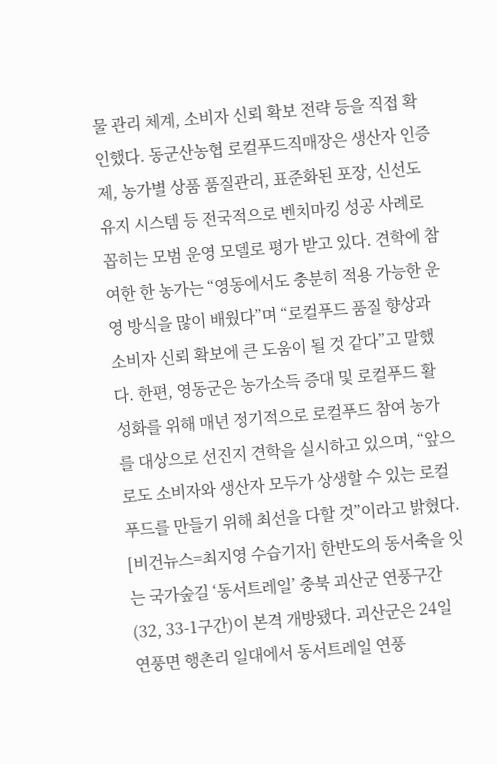물 관리 체계, 소비자 신뢰 확보 전략 등을 직접 확인했다. 동군산농협 로컬푸드직매장은 생산자 인증제, 농가별 상품 품질관리, 표준화된 포장, 신선도 유지 시스템 등 전국적으로 벤치마킹 성공 사례로 꼽히는 모범 운영 모델로 평가 받고 있다. 견학에 참여한 한 농가는 “영동에서도 충분히 적용 가능한 운영 방식을 많이 배웠다”며 “로컬푸드 품질 향상과 소비자 신뢰 확보에 큰 도움이 될 것 같다”고 말했다. 한편, 영동군은 농가소득 증대 및 로컬푸드 활성화를 위해 매년 정기적으로 로컬푸드 참여 농가를 대상으로 선진지 견학을 실시하고 있으며, “앞으로도 소비자와 생산자 모두가 상생할 수 있는 로컬푸드를 만들기 위해 최선을 다할 것”이라고 밝혔다.
[비건뉴스=최지영 수습기자] 한반도의 동서축을 잇는 국가숲길 ‘동서트레일’ 충북 괴산군 연풍구간(32, 33-1구간)이 본격 개방됐다. 괴산군은 24일 연풍면 행촌리 일대에서 동서트레일 연풍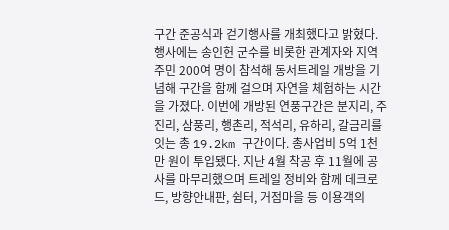구간 준공식과 걷기행사를 개최했다고 밝혔다. 행사에는 송인헌 군수를 비롯한 관계자와 지역 주민 200여 명이 참석해 동서트레일 개방을 기념해 구간을 함께 걸으며 자연을 체험하는 시간을 가졌다. 이번에 개방된 연풍구간은 분지리, 주진리, 삼풍리, 행촌리, 적석리, 유하리, 갈금리를 잇는 총 19.2km 구간이다. 총사업비 5억 1천만 원이 투입됐다. 지난 4월 착공 후 11월에 공사를 마무리했으며 트레일 정비와 함께 데크로드, 방향안내판, 쉼터, 거점마을 등 이용객의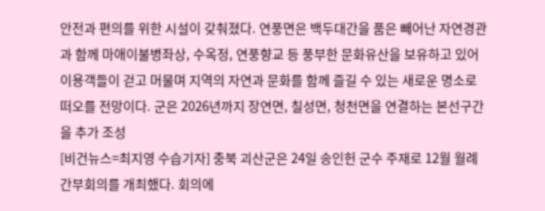안전과 편의를 위한 시설이 갖춰졌다. 연풍면은 백두대간을 품은 빼어난 자연경관과 함께 마애이불병좌상, 수옥정, 연풍향교 등 풍부한 문화유산을 보유하고 있어 이용객들이 걷고 머물며 지역의 자연과 문화를 함께 즐길 수 있는 새로운 명소로 떠오를 전망이다. 군은 2026년까지 장연면, 칠성면, 청천면을 연결하는 본선구간을 추가 조성
[비건뉴스=최지영 수습기자] 충북 괴산군은 24일 송인헌 군수 주재로 12월 월례간부회의를 개최했다. 회의에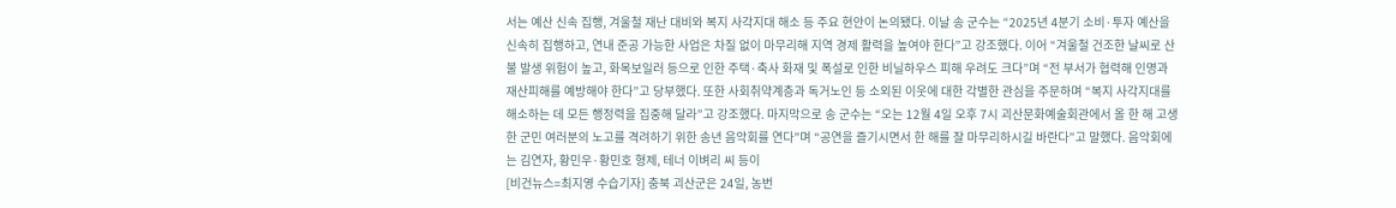서는 예산 신속 집행, 겨울철 재난 대비와 복지 사각지대 해소 등 주요 현안이 논의됐다. 이날 송 군수는 “2025년 4분기 소비·투자 예산을 신속히 집행하고, 연내 준공 가능한 사업은 차질 없이 마무리해 지역 경제 활력을 높여야 한다”고 강조했다. 이어 “겨울철 건조한 날씨로 산불 발생 위험이 높고, 화목보일러 등으로 인한 주택·축사 화재 및 폭설로 인한 비닐하우스 피해 우려도 크다”며 “전 부서가 협력해 인명과 재산피해를 예방해야 한다”고 당부했다. 또한 사회취약계층과 독거노인 등 소외된 이웃에 대한 각별한 관심을 주문하며 “복지 사각지대를 해소하는 데 모든 행정력을 집중해 달라”고 강조했다. 마지막으로 송 군수는 “오는 12월 4일 오후 7시 괴산문화예술회관에서 올 한 해 고생한 군민 여러분의 노고를 격려하기 위한 송년 음악회를 연다”며 “공연을 즐기시면서 한 해를 잘 마무리하시길 바란다”고 말했다. 음악회에는 김연자, 황민우·황민호 형제, 테너 이벼리 씨 등이
[비건뉴스=최지영 수습기자] 충북 괴산군은 24일, 농번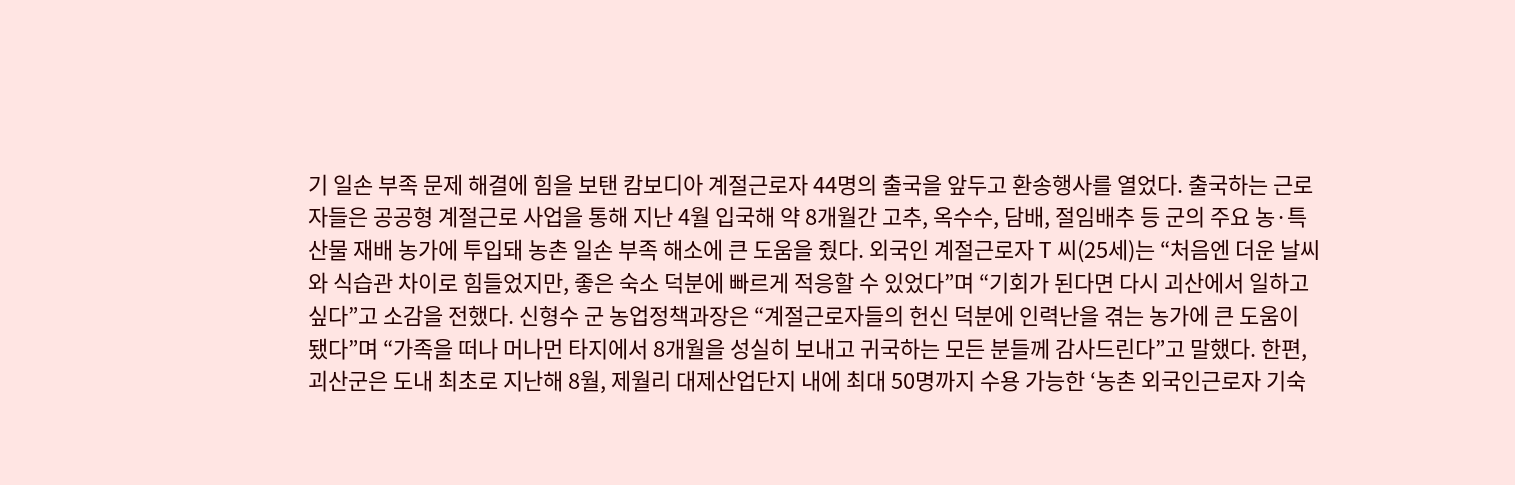기 일손 부족 문제 해결에 힘을 보탠 캄보디아 계절근로자 44명의 출국을 앞두고 환송행사를 열었다. 출국하는 근로자들은 공공형 계절근로 사업을 통해 지난 4월 입국해 약 8개월간 고추, 옥수수, 담배, 절임배추 등 군의 주요 농·특산물 재배 농가에 투입돼 농촌 일손 부족 해소에 큰 도움을 줬다. 외국인 계절근로자 T 씨(25세)는 “처음엔 더운 날씨와 식습관 차이로 힘들었지만, 좋은 숙소 덕분에 빠르게 적응할 수 있었다”며 “기회가 된다면 다시 괴산에서 일하고 싶다”고 소감을 전했다. 신형수 군 농업정책과장은 “계절근로자들의 헌신 덕분에 인력난을 겪는 농가에 큰 도움이 됐다”며 “가족을 떠나 머나먼 타지에서 8개월을 성실히 보내고 귀국하는 모든 분들께 감사드린다”고 말했다. 한편, 괴산군은 도내 최초로 지난해 8월, 제월리 대제산업단지 내에 최대 50명까지 수용 가능한 ‘농촌 외국인근로자 기숙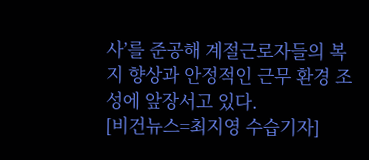사’를 준공해 계절근로자들의 복지 향상과 안정적인 근무 환경 조성에 앞장서고 있다.
[비건뉴스=최지영 수습기자]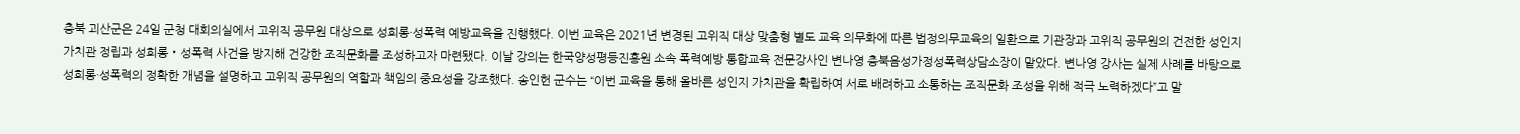충북 괴산군은 24일 군청 대회의실에서 고위직 공무원 대상으로 성희롱·성폭력 예방교육을 진행했다. 이번 교육은 2021년 변경된 고위직 대상 맞춤형 별도 교육 의무화에 따른 법정의무교육의 일환으로 기관장과 고위직 공무원의 건전한 성인지 가치관 정립과 성희롱‧성폭력 사건을 방지해 건강한 조직문화를 조성하고자 마련됐다. 이날 강의는 한국양성평등진흥원 소속 폭력예방 통합교육 전문강사인 변나영 충북음성가정성폭력상담소장이 맡았다. 변나영 강사는 실제 사례를 바탕으로 성희롱·성폭력의 정확한 개념을 설명하고 고위직 공무원의 역할과 책임의 중요성을 강조했다. 송인헌 군수는 “이번 교육을 통해 올바른 성인지 가치관을 확립하여 서로 배려하고 소통하는 조직문화 조성을 위해 적극 노력하겠다”고 말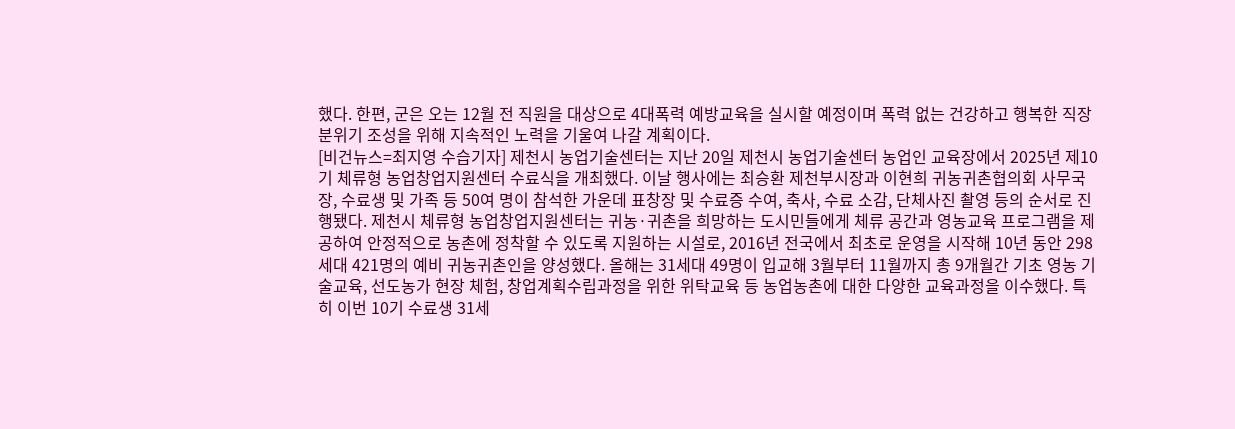했다. 한편, 군은 오는 12월 전 직원을 대상으로 4대폭력 예방교육을 실시할 예정이며 폭력 없는 건강하고 행복한 직장 분위기 조성을 위해 지속적인 노력을 기울여 나갈 계획이다.
[비건뉴스=최지영 수습기자] 제천시 농업기술센터는 지난 20일 제천시 농업기술센터 농업인 교육장에서 2025년 제10기 체류형 농업창업지원센터 수료식을 개최했다. 이날 행사에는 최승환 제천부시장과 이현희 귀농귀촌협의회 사무국장, 수료생 및 가족 등 50여 명이 참석한 가운데 표창장 및 수료증 수여, 축사, 수료 소감, 단체사진 촬영 등의 순서로 진행됐다. 제천시 체류형 농업창업지원센터는 귀농·귀촌을 희망하는 도시민들에게 체류 공간과 영농교육 프로그램을 제공하여 안정적으로 농촌에 정착할 수 있도록 지원하는 시설로, 2016년 전국에서 최초로 운영을 시작해 10년 동안 298세대 421명의 예비 귀농귀촌인을 양성했다. 올해는 31세대 49명이 입교해 3월부터 11월까지 총 9개월간 기초 영농 기술교육, 선도농가 현장 체험, 창업계획수립과정을 위한 위탁교육 등 농업농촌에 대한 다양한 교육과정을 이수했다. 특히 이번 10기 수료생 31세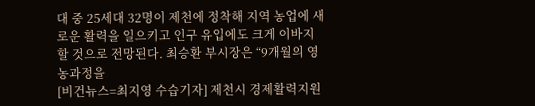대 중 25세대 32명이 제천에 정착해 지역 농업에 새로운 활력을 일으키고 인구 유입에도 크게 이바지할 것으로 전망된다. 최승환 부시장은 “9개월의 영농과정을
[비건뉴스=최지영 수습기자] 제천시 경제활력지원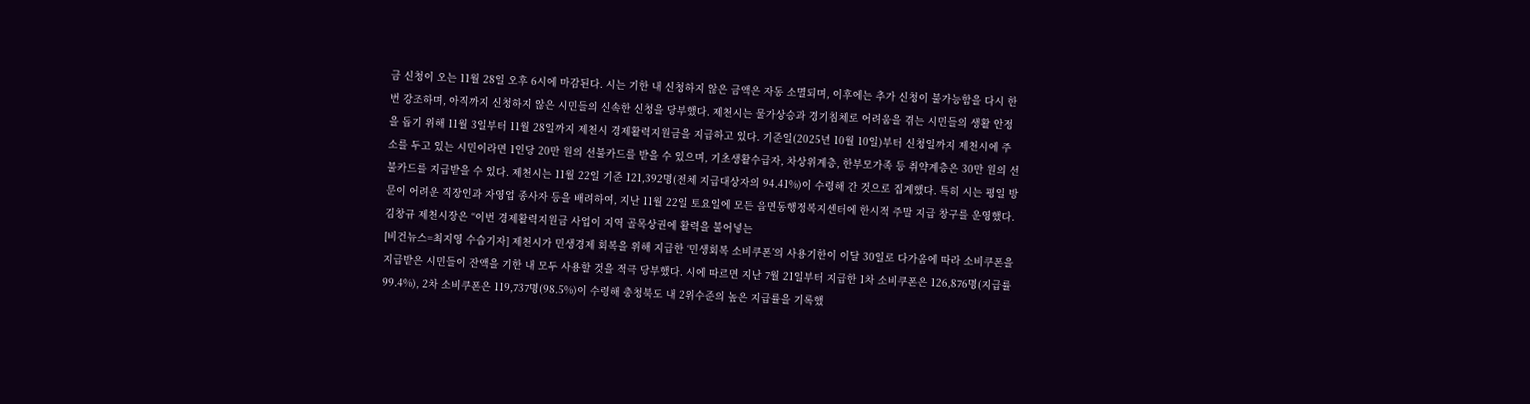금 신청이 오는 11월 28일 오후 6시에 마감된다. 시는 기한 내 신청하지 않은 금액은 자동 소멸되며, 이후에는 추가 신청이 불가능함을 다시 한번 강조하며, 아직까지 신청하지 않은 시민들의 신속한 신청을 당부했다. 제천시는 물가상승과 경기침체로 어려움을 겪는 시민들의 생활 안정을 돕기 위해 11월 3일부터 11월 28일까지 제천시 경제활력지원금을 지급하고 있다. 기준일(2025년 10월 10일)부터 신청일까지 제천시에 주소를 두고 있는 시민이라면 1인당 20만 원의 선불카드를 받을 수 있으며, 기초생활수급자, 차상위계층, 한부모가족 등 취약계층은 30만 원의 선불카드를 지급받을 수 있다. 제천시는 11월 22일 기준 121,392명(전체 지급대상자의 94.41%)이 수령해 간 것으로 집계했다. 특히 시는 평일 방문이 어려운 직장인과 자영업 종사자 등을 배려하여, 지난 11월 22일 토요일에 모든 읍면동행정복지센터에 한시적 주말 지급 창구를 운영했다. 김창규 제천시장은 “이번 경제활력지원금 사업이 지역 골목상권에 활력을 불어넣는
[비건뉴스=최지영 수습기자] 제천시가 민생경제 회복을 위해 지급한 ‘민생회복 소비쿠폰’의 사용기한이 이달 30일로 다가옴에 따라 소비쿠폰을 지급받은 시민들이 잔액을 기한 내 모두 사용할 것을 적극 당부했다. 시에 따르면 지난 7월 21일부터 지급한 1차 소비쿠폰은 126,876명(지급률 99.4%), 2차 소비쿠폰은 119,737명(98.5%)이 수령해 충청북도 내 2위수준의 높은 지급률을 기록했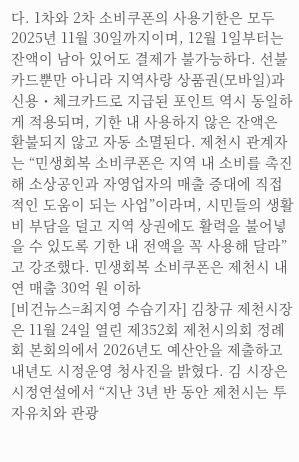다. 1차와 2차 소비쿠폰의 사용기한은 모두 2025년 11월 30일까지이며, 12월 1일부터는 잔액이 남아 있어도 결제가 불가능하다. 선불카드뿐만 아니라 지역사랑 상품권(모바일)과 신용・체크카드로 지급된 포인트 역시 동일하게 적용되며, 기한 내 사용하지 않은 잔액은 환불되지 않고 자동 소멸된다. 제천시 관계자는 “민생회복 소비쿠폰은 지역 내 소비를 촉진해 소상공인과 자영업자의 매출 증대에 직접적인 도움이 되는 사업”이라며, 시민들의 생활비 부담을 덜고 지역 상권에도 활력을 불어넣을 수 있도록 기한 내 전액을 꼭 사용해 달라”고 강조했다. 민생회복 소비쿠폰은 제천시 내 연 매출 30억 원 이하
[비건뉴스=최지영 수습기자] 김창규 제천시장은 11월 24일 열린 제352회 제천시의회 정례회 본회의에서 2026년도 예산안을 제출하고 내년도 시정운영 청사진을 밝혔다. 김 시장은 시정연설에서 “지난 3년 반 동안 제천시는 투자유치와 관광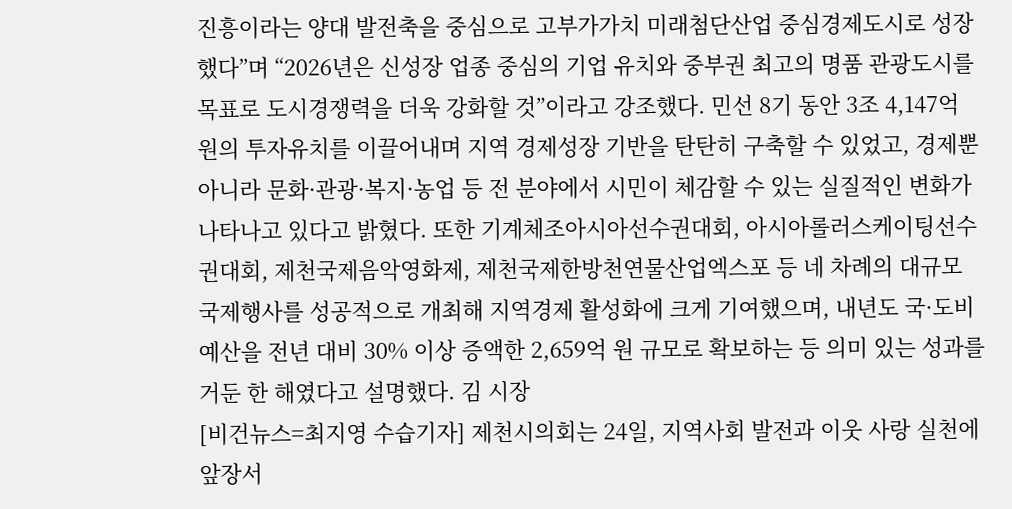진흥이라는 양대 발전축을 중심으로 고부가가치 미래첨단산업 중심경제도시로 성장했다”며 “2026년은 신성장 업종 중심의 기업 유치와 중부권 최고의 명품 관광도시를 목표로 도시경쟁력을 더욱 강화할 것”이라고 강조했다. 민선 8기 동안 3조 4,147억 원의 투자유치를 이끌어내며 지역 경제성장 기반을 탄탄히 구축할 수 있었고, 경제뿐 아니라 문화·관광·복지·농업 등 전 분야에서 시민이 체감할 수 있는 실질적인 변화가 나타나고 있다고 밝혔다. 또한 기계체조아시아선수권대회, 아시아롤러스케이팅선수권대회, 제천국제음악영화제, 제천국제한방천연물산업엑스포 등 네 차례의 대규모 국제행사를 성공적으로 개최해 지역경제 활성화에 크게 기여했으며, 내년도 국·도비 예산을 전년 대비 30% 이상 증액한 2,659억 원 규모로 확보하는 등 의미 있는 성과를 거둔 한 해였다고 설명했다. 김 시장
[비건뉴스=최지영 수습기자] 제천시의회는 24일, 지역사회 발전과 이웃 사랑 실천에 앞장서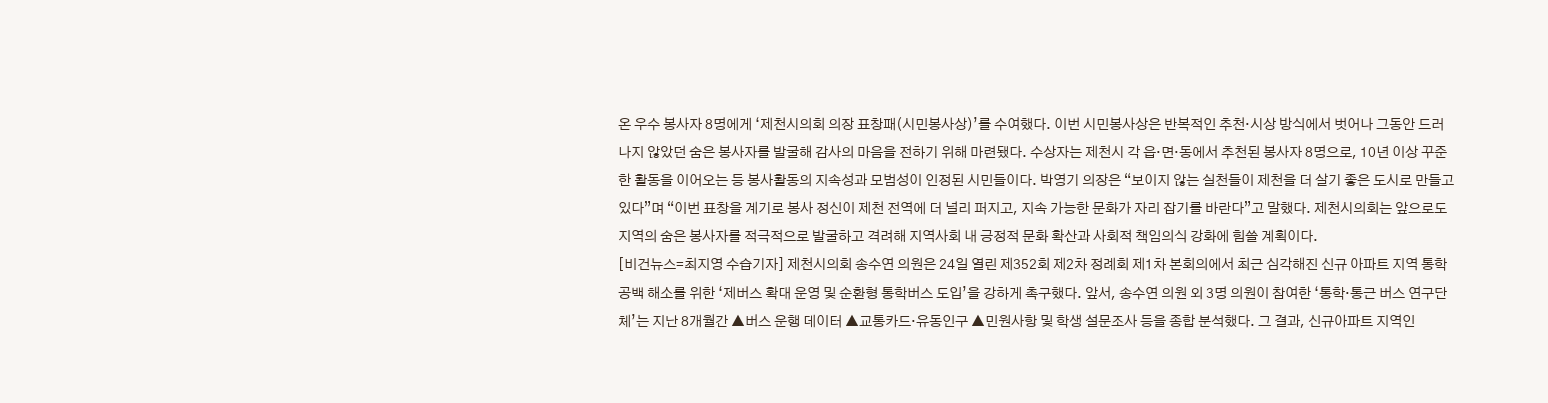온 우수 봉사자 8명에게 ‘제천시의회 의장 표창패(시민봉사상)’를 수여했다. 이번 시민봉사상은 반복적인 추천·시상 방식에서 벗어나 그동안 드러나지 않았던 숨은 봉사자를 발굴해 감사의 마음을 전하기 위해 마련됐다. 수상자는 제천시 각 읍·면·동에서 추천된 봉사자 8명으로, 10년 이상 꾸준한 활동을 이어오는 등 봉사활동의 지속성과 모범성이 인정된 시민들이다. 박영기 의장은 “보이지 않는 실천들이 제천을 더 살기 좋은 도시로 만들고 있다”며 “이번 표창을 계기로 봉사 정신이 제천 전역에 더 널리 퍼지고, 지속 가능한 문화가 자리 잡기를 바란다”고 말했다. 제천시의회는 앞으로도 지역의 숨은 봉사자를 적극적으로 발굴하고 격려해 지역사회 내 긍정적 문화 확산과 사회적 책임의식 강화에 힘쓸 계획이다.
[비건뉴스=최지영 수습기자] 제천시의회 송수연 의원은 24일 열린 제352회 제2차 정례회 제1차 본회의에서 최근 심각해진 신규 아파트 지역 통학 공백 해소를 위한 ‘제버스 확대 운영 및 순환형 통학버스 도입’을 강하게 촉구했다. 앞서, 송수연 의원 외 3명 의원이 참여한 ‘통학·통근 버스 연구단체’는 지난 8개월간 ▲버스 운행 데이터 ▲교통카드·유동인구 ▲민원사항 및 학생 설문조사 등을 종합 분석했다. 그 결과, 신규아파트 지역인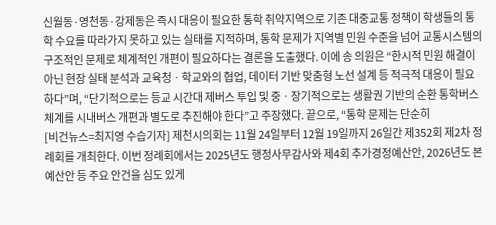신월동·영천동·강제동은 즉시 대응이 필요한 통학 취약지역으로 기존 대중교통 정책이 학생들의 통학 수요를 따라가지 못하고 있는 실태를 지적하며, 통학 문제가 지역별 민원 수준을 넘어 교통시스템의 구조적인 문제로 체계적인 개편이 필요하다는 결론을 도출했다. 이에 송 의원은 “한시적 민원 해결이 아닌 현장 실태 분석과 교육청ㆍ학교와의 협업, 데이터 기반 맞춤형 노선 설계 등 적극적 대응이 필요하다”며, “단기적으로는 등교 시간대 제버스 투입 및 중ㆍ장기적으로는 생활권 기반의 순환 통학버스 체계를 시내버스 개편과 별도로 추진해야 한다”고 주장했다. 끝으로, “통학 문제는 단순히
[비건뉴스=최지영 수습기자] 제천시의회는 11월 24일부터 12월 19일까지 26일간 제352회 제2차 정례회를 개최한다. 이번 정례회에서는 2025년도 행정사무감사와 제4회 추가경정예산안, 2026년도 본예산안 등 주요 안건을 심도 있게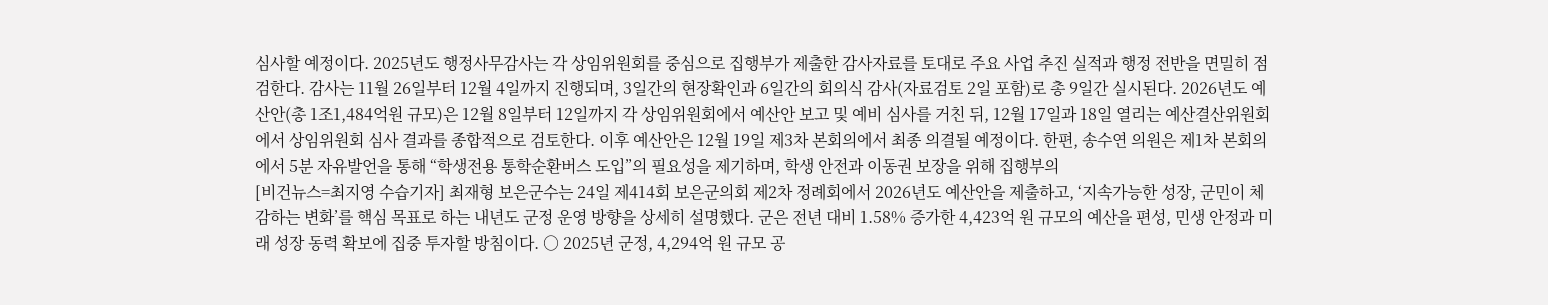심사할 예정이다. 2025년도 행정사무감사는 각 상임위원회를 중심으로 집행부가 제출한 감사자료를 토대로 주요 사업 추진 실적과 행정 전반을 면밀히 점검한다. 감사는 11월 26일부터 12월 4일까지 진행되며, 3일간의 현장확인과 6일간의 회의식 감사(자료검토 2일 포함)로 총 9일간 실시된다. 2026년도 예산안(총 1조1,484억원 규모)은 12월 8일부터 12일까지 각 상임위원회에서 예산안 보고 및 예비 심사를 거친 뒤, 12월 17일과 18일 열리는 예산결산위원회에서 상임위원회 심사 결과를 종합적으로 검토한다. 이후 예산안은 12월 19일 제3차 본회의에서 최종 의결될 예정이다. 한편, 송수연 의원은 제1차 본회의에서 5분 자유발언을 통해 “학생전용 통학순환버스 도입”의 필요성을 제기하며, 학생 안전과 이동권 보장을 위해 집행부의
[비건뉴스=최지영 수습기자] 최재형 보은군수는 24일 제414회 보은군의회 제2차 정례회에서 2026년도 예산안을 제출하고, ‘지속가능한 성장, 군민이 체감하는 변화’를 핵심 목표로 하는 내년도 군정 운영 방향을 상세히 설명했다. 군은 전년 대비 1.58% 증가한 4,423억 원 규모의 예산을 편성, 민생 안정과 미래 성장 동력 확보에 집중 투자할 방침이다. ○ 2025년 군정, 4,294억 원 규모 공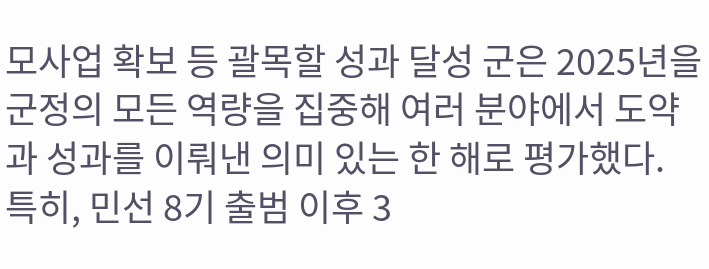모사업 확보 등 괄목할 성과 달성 군은 2025년을 군정의 모든 역량을 집중해 여러 분야에서 도약과 성과를 이뤄낸 의미 있는 한 해로 평가했다. 특히, 민선 8기 출범 이후 3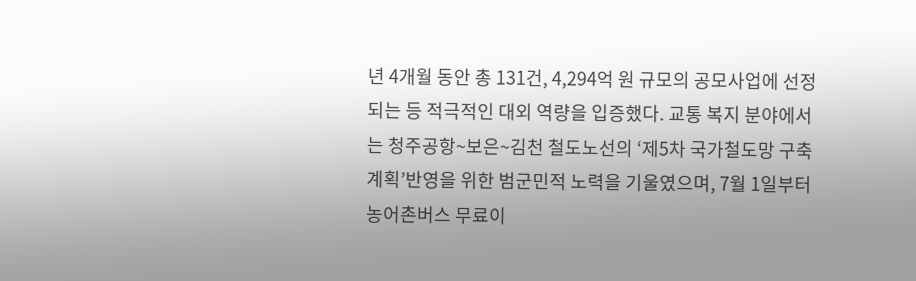년 4개월 동안 총 131건, 4,294억 원 규모의 공모사업에 선정되는 등 적극적인 대외 역량을 입증했다. 교통 복지 분야에서는 청주공항~보은~김천 철도노선의 ‘제5차 국가철도망 구축계획’반영을 위한 범군민적 노력을 기울였으며, 7월 1일부터 농어촌버스 무료이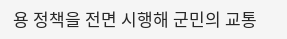용 정책을 전면 시행해 군민의 교통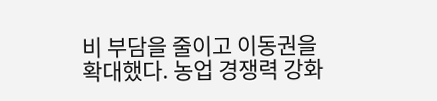비 부담을 줄이고 이동권을 확대했다. 농업 경쟁력 강화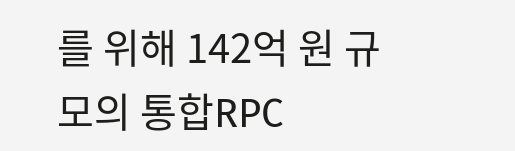를 위해 142억 원 규모의 통합RPC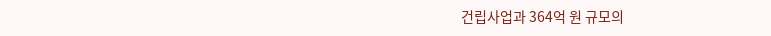건립사업과 364억 원 규모의